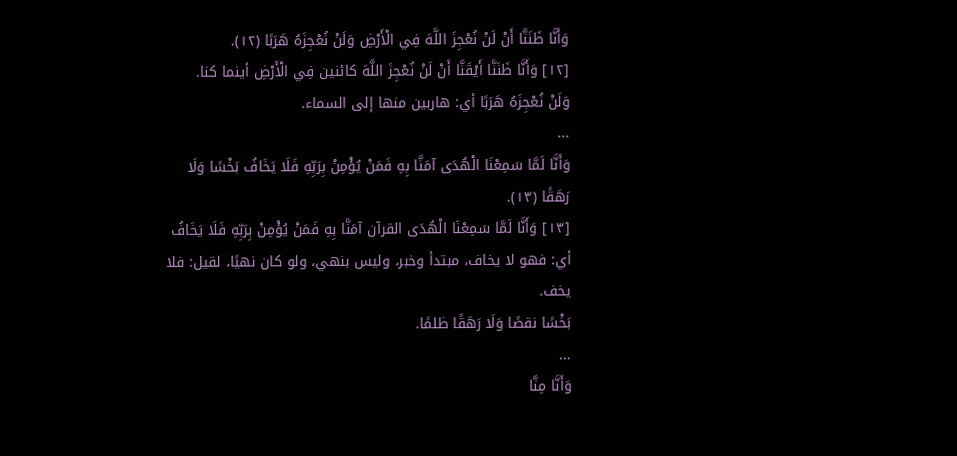وَأَنَّا ظَنَنَّا أَنْ لَنْ نُعْجِزَ اللَّهَ فِي الْأَرْضِ وَلَنْ نُعْجِزَهُ هَرَبًا (١٢).
[١٢] وَأَنَّا ظَنَنَّا أَيْقَنَّا أَنْ لَنْ نُعْجِزَ اللَّهَ كائنين فِي الْأَرْضِ أينما كنا.
وَلَنْ نُعْجِزَهُ هَرَبًا أي: هاربين منها إلى السماء.
...
وَأَنَّا لَمَّا سَمِعْنَا الْهُدَى آمَنَّا بِهِ فَمَنْ يُؤْمِنْ بِرَبِّهِ فَلَا يَخَافُ بَخْسًا وَلَا رَهَقًا (١٣).
[١٣] وَأَنَّا لَمَّا سَمِعْنَا الْهُدَى القرآن آمَنَّا بِهِ فَمَنْ يُؤْمِنْ بِرَبِّهِ فَلَا يَخَافُ أي: فهو لا يخاف، مبتدأ وخبر، وليس بنهي، ولو كان نهيًا، لقيل: فلا يخف.
بَخْسًا نقصًا وَلَا رَهَقًا ظلمًا.
...
وَأَنَّا مِنَّا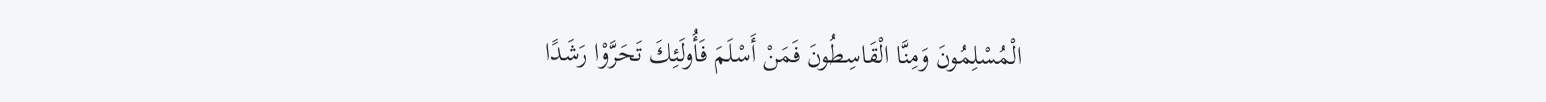الْمُسْلِمُونَ وَمِنَّا الْقَاسِطُونَ فَمَنْ أَسْلَمَ فَأُولَئِكَ تَحَرَّوْا رَشَدًا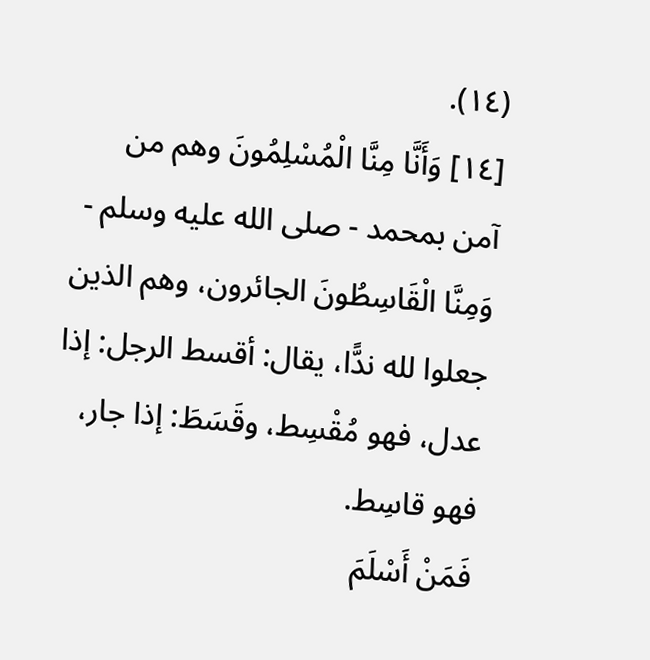(١٤).
[١٤] وَأَنَّا مِنَّا الْمُسْلِمُونَ وهم من آمن بمحمد - صلى الله عليه وسلم - وَمِنَّا الْقَاسِطُونَ الجائرون، وهم الذين جعلوا لله ندًّا، يقال: أقسط الرجل: إذا عدل، فهو مُقْسِط، وقَسَطَ: إذا جار، فهو قاسِط.
فَمَنْ أَسْلَمَ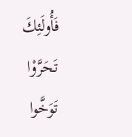فَأُولَئِكَ تَحَرَّوْا تَوَخَّوا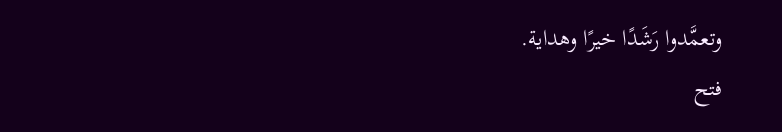وتعمَّدوا رَشَدًا خيرًا وهداية.
فتح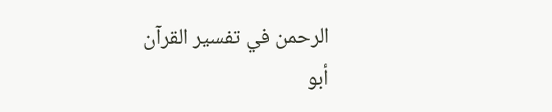الرحمن في تفسير القرآن
أبو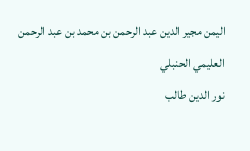اليمن مجير الدين عبد الرحمن بن محمد بن عبد الرحمن العليمي الحنبلي
نور الدين طالب